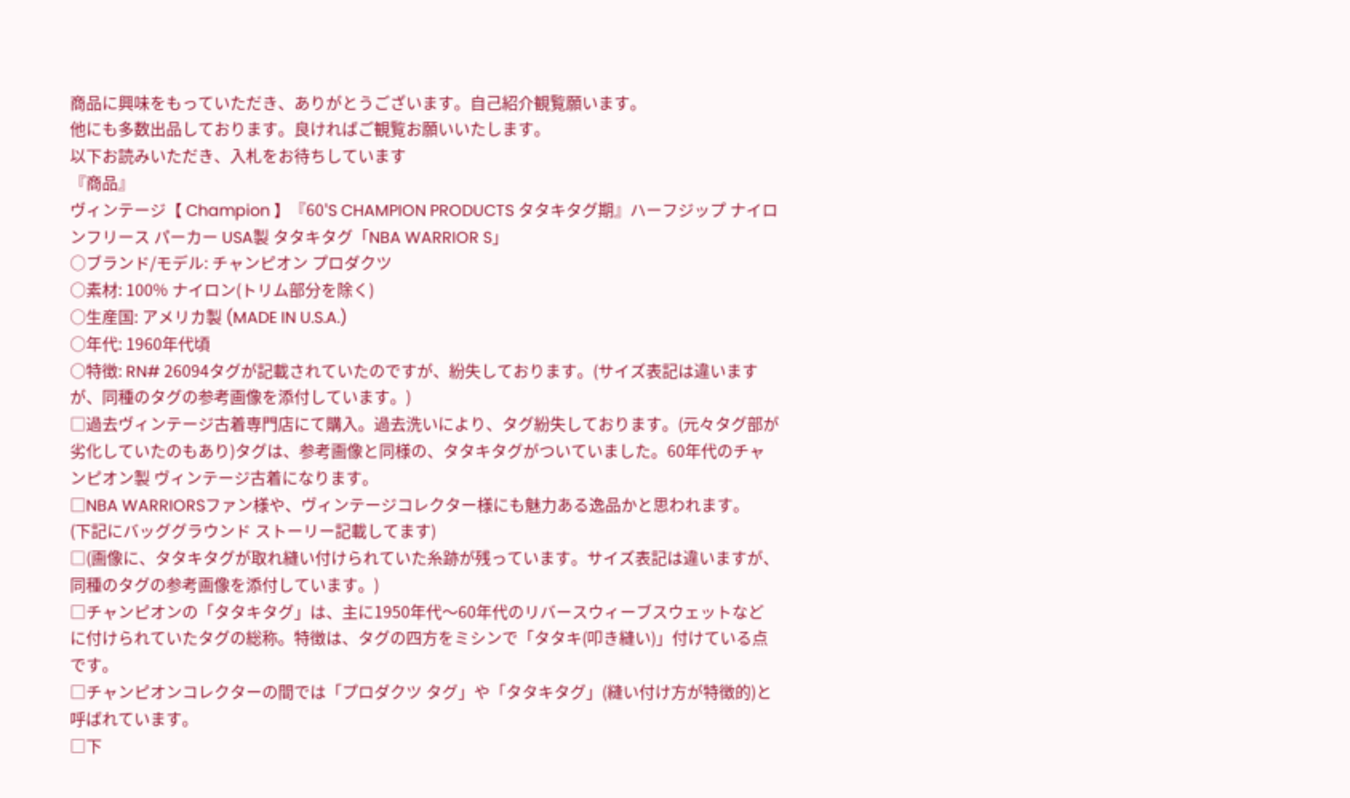商品に興味をもっていただき、ありがとうございます。自己紹介観覧願います。
他にも多数出品しております。良ければご観覧お願いいたします。
以下お読みいただき、入札をお待ちしています
『商品』
ヴィンテージ【 Champion 】『60'S CHAMPION PRODUCTS タタキタグ期』ハーフジップ ナイロンフリース パーカー USA製 タタキタグ「NBA WARRIOR S」
○ブランド/モデル: チャンピオン プロダクツ
○素材: 100% ナイロン(トリム部分を除く)
○生産国: アメリカ製 (MADE IN U.S.A.)
○年代: 1960年代頃
○特徴: RN# 26094タグが記載されていたのですが、紛失しております。(サイズ表記は違いますが、同種のタグの参考画像を添付しています。)
□過去ヴィンテージ古着専門店にて購入。過去洗いにより、タグ紛失しております。(元々タグ部が劣化していたのもあり)タグは、参考画像と同様の、タタキタグがついていました。60年代のチャンピオン製 ヴィンテージ古着になります。
□NBA WARRIORSファン様や、ヴィンテージコレクター様にも魅力ある逸品かと思われます。
(下記にバッググラウンド ストーリー記載してます)
□(画像に、タタキタグが取れ縫い付けられていた糸跡が残っています。サイズ表記は違いますが、同種のタグの参考画像を添付しています。)
□チャンピオンの「タタキタグ」は、主に1950年代〜60年代のリバースウィーブスウェットなどに付けられていたタグの総称。特徴は、タグの四方をミシンで「タタキ(叩き縫い)」付けている点です。
□チャンピオンコレクターの間では「プロダクツ タグ」や「タタキタグ」(縫い付け方が特徴的)と呼ばれています。
□下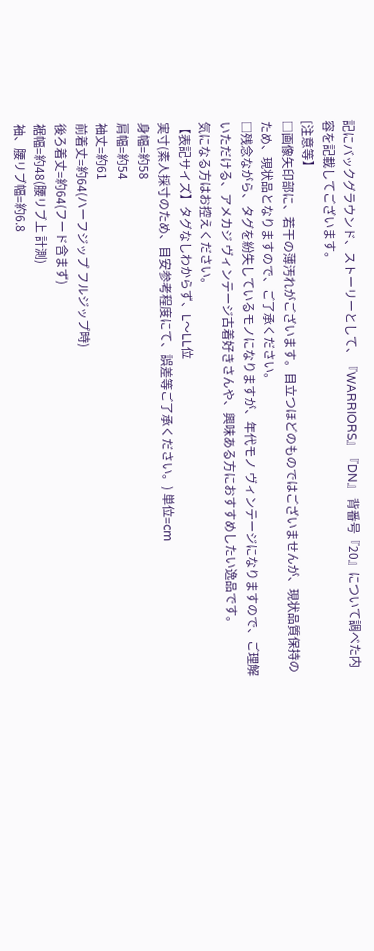記にバックグラウンド、ストーリーとして、『WARRIORS』『DN』 背番号『20』について調べた内容を記載してございます。
[注意等】
□画像矢印部に、若干の薄汚れがございます。目立つほどのものではございませんが、現状品質保持のため、現状品となりますので、ご了承ください。
□残念ながら、タグを紛失しているモノになりますが、年代モノ ヴィンテージになりますので、ご理解いただける、アメカジ ヴィンテージ古着好きさんや、興味ある方におすすめしたい逸品です。
気になる方はお控えください。
【表記サイズ】タグなしわからず、L〜LL位
実寸(素人採寸のため、目安参考程度にて、誤差等ご了承ください。) 単位=cm
身幅=約58
肩幅=約54
袖丈=約61
前着丈=約64(ハーフジップ フルジップ時)
後ろ着丈=約64(フード含まず)
裾幅=約48(腰リブ上 計測)
袖、腰リブ幅=約6.8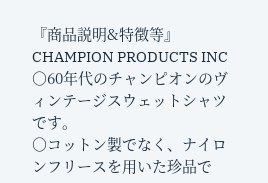『商品説明&特徴等』CHAMPION PRODUCTS INC
○60年代のチャンピオンのヴィンテージスウェットシャツです。
○コットン製でなく、ナイロンフリースを用いた珍品で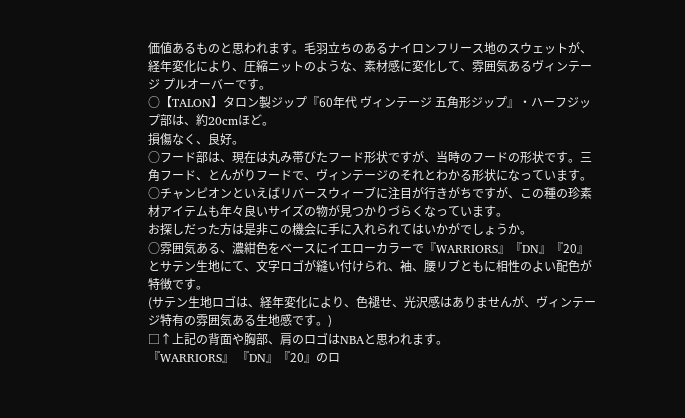価値あるものと思われます。毛羽立ちのあるナイロンフリース地のスウェットが、経年変化により、圧縮ニットのような、素材感に変化して、雰囲気あるヴィンテージ プルオーバーです。
○【TALON】タロン製ジップ『60年代 ヴィンテージ 五角形ジップ』・ハーフジップ部は、約20cmほど。
損傷なく、良好。
○フード部は、現在は丸み帯びたフード形状ですが、当時のフードの形状です。三角フード、とんがりフードで、ヴィンテージのそれとわかる形状になっています。
○チャンピオンといえばリバースウィーブに注目が行きがちですが、この種の珍素材アイテムも年々良いサイズの物が見つかりづらくなっています。
お探しだった方は是非この機会に手に入れられてはいかがでしょうか。
○雰囲気ある、濃紺色をベースにイエローカラーで『WARRIORS』『DN』『20』とサテン生地にて、文字ロゴが縫い付けられ、袖、腰リブともに相性のよい配色が特徴です。
(サテン生地ロゴは、経年変化により、色褪せ、光沢感はありませんが、ヴィンテージ特有の雰囲気ある生地感です。)
□↑上記の背面や胸部、肩のロゴはNBAと思われます。
『WARRIORS』 『DN』『20』のロ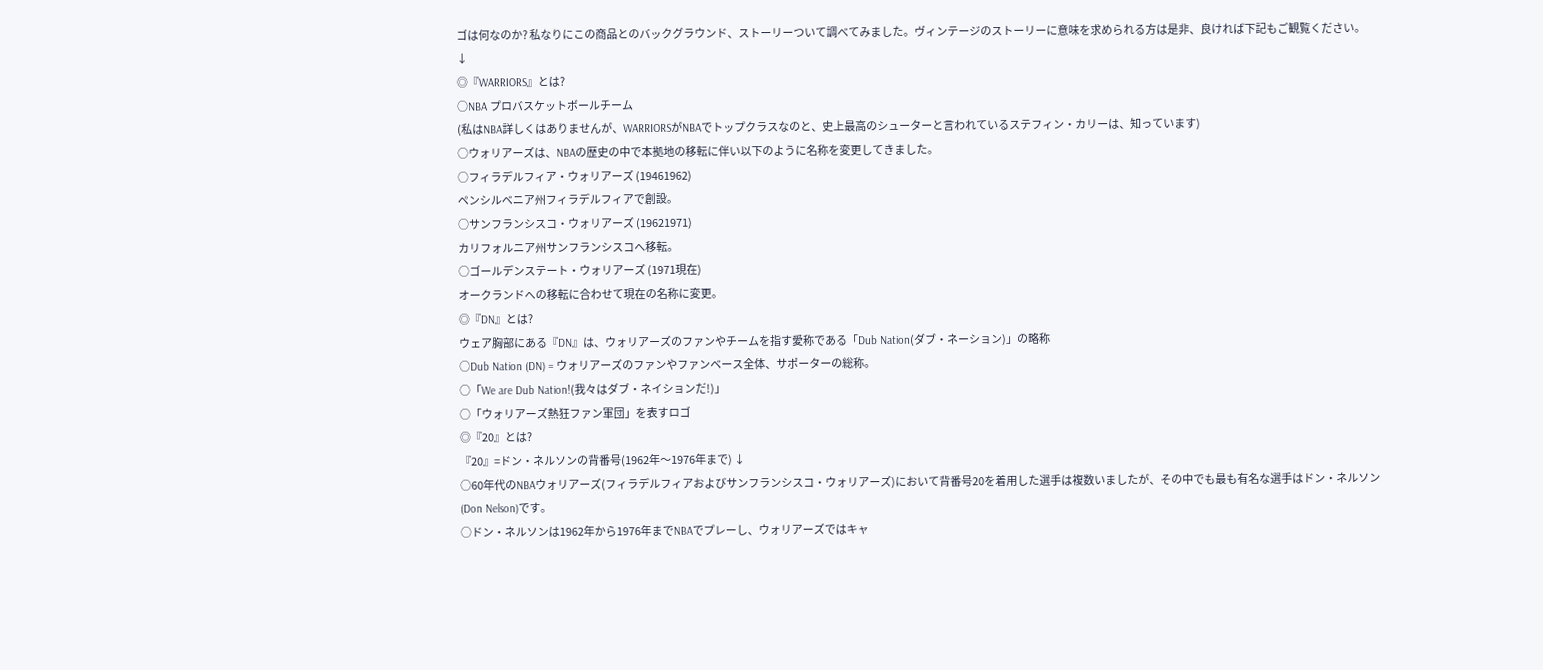ゴは何なのか? 私なりにこの商品とのバックグラウンド、ストーリーついて調べてみました。ヴィンテージのストーリーに意味を求められる方は是非、良ければ下記もご観覧ください。
↓
◎『WARRIORS』とは?
○NBA プロバスケットボールチーム
(私はNBA詳しくはありませんが、WARRIORSがNBAでトップクラスなのと、史上最高のシューターと言われているステフィン・カリーは、知っています)
○ウォリアーズは、NBAの歴史の中で本拠地の移転に伴い以下のように名称を変更してきました。
○フィラデルフィア・ウォリアーズ (19461962)
ペンシルベニア州フィラデルフィアで創設。
○サンフランシスコ・ウォリアーズ (19621971)
カリフォルニア州サンフランシスコへ移転。
○ゴールデンステート・ウォリアーズ (1971現在)
オークランドへの移転に合わせて現在の名称に変更。
◎『DN』とは?
ウェア胸部にある『DN』は、ウォリアーズのファンやチームを指す愛称である「Dub Nation(ダブ・ネーション)」の略称
○Dub Nation (DN) = ウォリアーズのファンやファンベース全体、サポーターの総称。
○「We are Dub Nation!(我々はダブ・ネイションだ!)」
○「ウォリアーズ熱狂ファン軍団」を表すロゴ
◎『20』とは?
『20』=ドン・ネルソンの背番号(1962年〜1976年まで) ↓
○60年代のNBAウォリアーズ(フィラデルフィアおよびサンフランシスコ・ウォリアーズ)において背番号20を着用した選手は複数いましたが、その中でも最も有名な選手はドン・ネルソン (Don Nelson)です。
○ドン・ネルソンは1962年から1976年までNBAでプレーし、ウォリアーズではキャ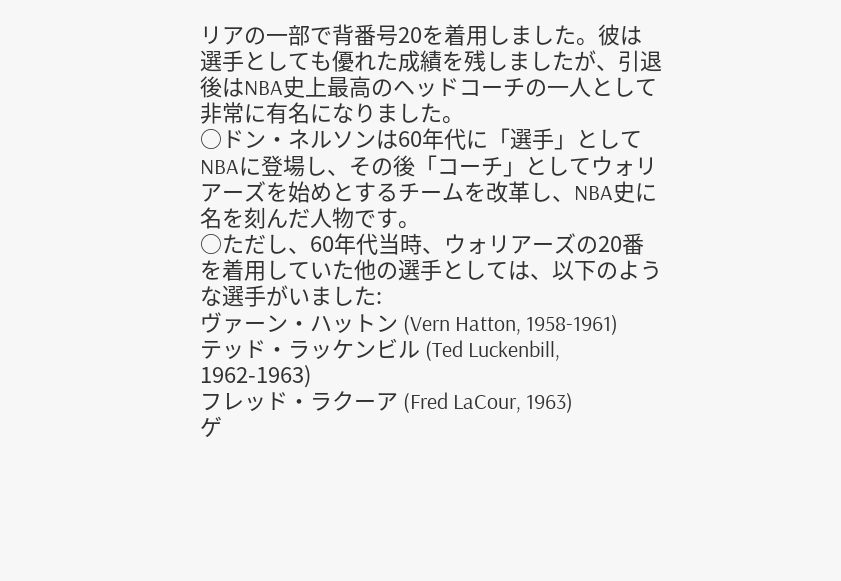リアの一部で背番号20を着用しました。彼は選手としても優れた成績を残しましたが、引退後はNBA史上最高のヘッドコーチの一人として非常に有名になりました。
○ドン・ネルソンは60年代に「選手」としてNBAに登場し、その後「コーチ」としてウォリアーズを始めとするチームを改革し、NBA史に名を刻んだ人物です。
○ただし、60年代当時、ウォリアーズの20番を着用していた他の選手としては、以下のような選手がいました:
ヴァーン・ハットン (Vern Hatton, 1958-1961)
テッド・ラッケンビル (Ted Luckenbill, 1962-1963)
フレッド・ラクーア (Fred LaCour, 1963)
ゲ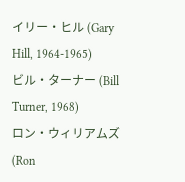イリー・ヒル (Gary Hill, 1964-1965)
ビル・ターナー (Bill Turner, 1968)
ロン・ウィリアムズ (Ron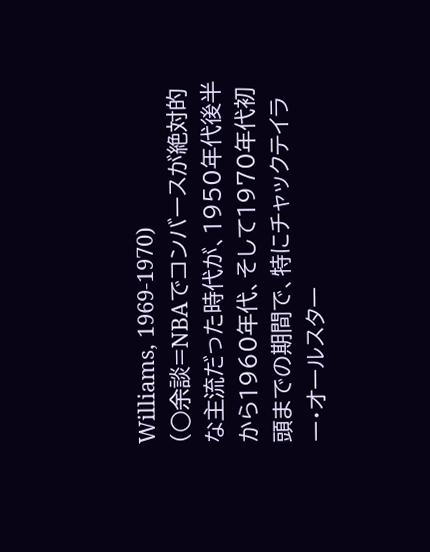Williams, 1969-1970)
(○余談=NBAでコンバースが絶対的な主流だった時代が、1950年代後半から1960年代、そして1970年代初頭までの期間で、特にチャックテイラー・オールスター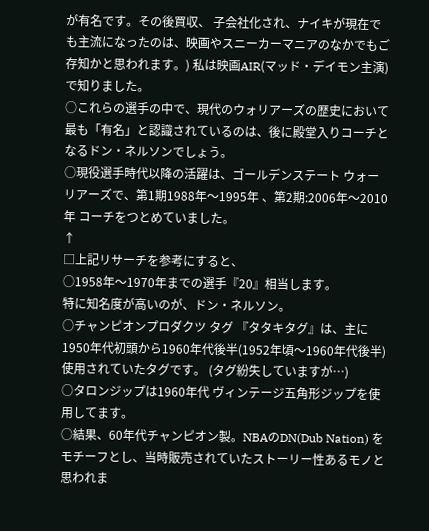が有名です。その後買収、 子会社化され、ナイキが現在でも主流になったのは、映画やスニーカーマニアのなかでもご存知かと思われます。) 私は映画AIR(マッド・デイモン主演)で知りました。
○これらの選手の中で、現代のウォリアーズの歴史において最も「有名」と認識されているのは、後に殿堂入りコーチとなるドン・ネルソンでしょう。
○現役選手時代以降の活躍は、ゴールデンステート ウォーリアーズで、第1期1988年〜1995年 、第2期:2006年〜2010年 コーチをつとめていました。
↑
□上記リサーチを参考にすると、
○1958年〜1970年までの選手『20』相当します。
特に知名度が高いのが、ドン・ネルソン。
○チャンピオンプロダクツ タグ 『タタキタグ』は、主に1950年代初頭から1960年代後半(1952年頃〜1960年代後半)使用されていたタグです。 (タグ紛失していますが…)
○タロンジップは1960年代 ヴィンテージ五角形ジップを使用してます。
○結果、60年代チャンピオン製。NBAのDN(Dub Nation) をモチーフとし、当時販売されていたストーリー性あるモノと思われま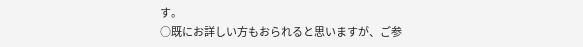す。
○既にお詳しい方もおられると思いますが、ご参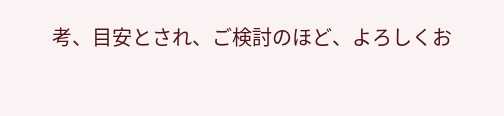考、目安とされ、ご検討のほど、よろしくお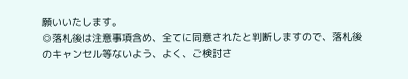願いいたします。
◎落札後は注意事項含め、全てに同意されたと判断しますので、落札後のキャンセル等ないよう、よく、ご検討さ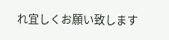れ宜しくお願い致します